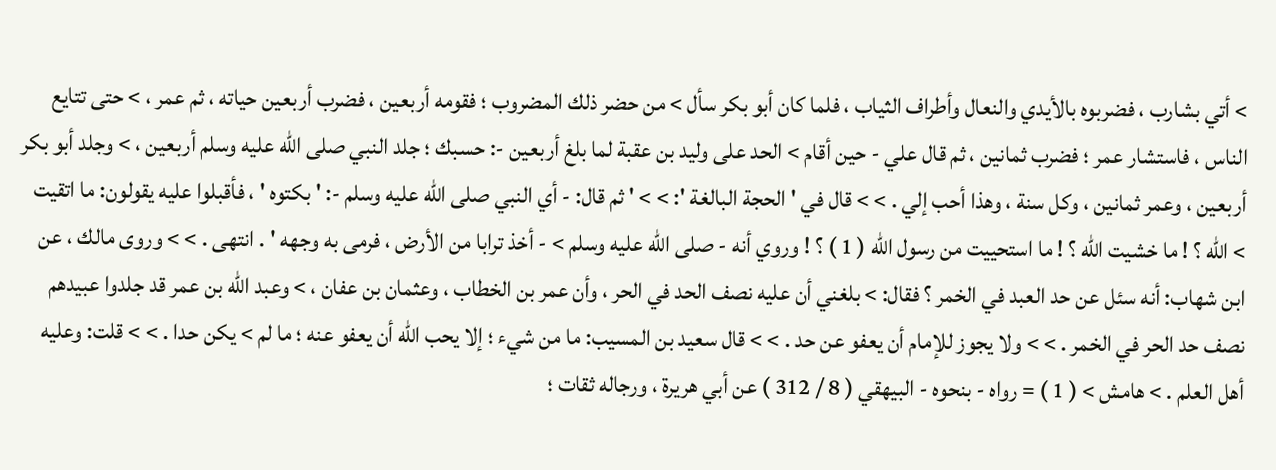> أتي بشارب ، فضربوه بالأيدي والنعال وأطراف الثياب ، فلما كان أبو بكر سأل > من حضر ذلك المضروب ؛ فقومه أربعين ، فضرب أربعين حياته ، ثم عمر ، > حتى تتايع الناس ، فاستشار عمر ؛ فضرب ثمانين ، ثم قال علي - حين أقام > الحد على وليد بن عقبة لما بلغ أربعين -: حسبك ؛ جلد النبي صلى الله عليه وسلم أربعين ، > وجلد أبو بكر أربعين ، وعمر ثمانين ، وكل سنة ، وهذا أحب إلي . > > قال في ' الحجة البالغة ': > > ' ثم قال: - أي النبي صلى الله عليه وسلم -: ' بكتوه ' ، فأقبلوا عليه يقولون: ما اتقيت > الله ؟ ! ما خشيت الله ؟ ! ما استحييت من رسول الله ( 1 ) ؟ ! وروي أنه - صلى الله عليه وسلم > - أخذ ترابا من الأرض ، فرمى به وجهه ' . انتهى . > > وروى مالك ، عن ابن شهاب: أنه سئل عن حد العبد في الخمر ؟ فقال: > بلغني أن عليه نصف الحد في الحر ، وأن عمر بن الخطاب ، وعثمان بن عفان ، > وعبد الله بن عمر قد جلدوا عبيدهم نصف حد الحر في الخمر . > > ولا يجوز للإمام أن يعفو عن حد . > > قال سعيد بن المسيب: ما من شيء ؛ إلا يحب الله أن يعفو عنه ؛ ما لم > يكن حدا . > > قلت: وعليه أهل العلم . > هامش > ( 1 ) = رواه - بنحوه - البيهقي ( 8 / 312 ) عن أبي هريرة ، ورجاله ثقات ؛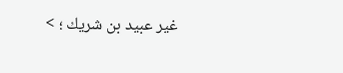غير عبيد بن شريك ؛ >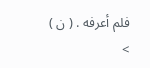فلم أعرفه . ( ن ) >